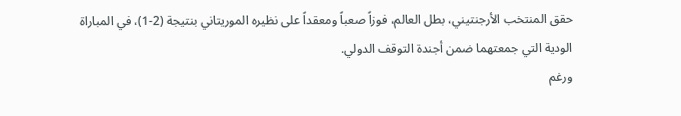حقق المنتخب الأرجنتيني، بطل العالم، فوزاً صعباً ومعقداً على نظيره الموريتاني بنتيجة (2-1)، في المباراة الودية التي جمعتهما ضمن أجندة التوقف الدولي.
ورغم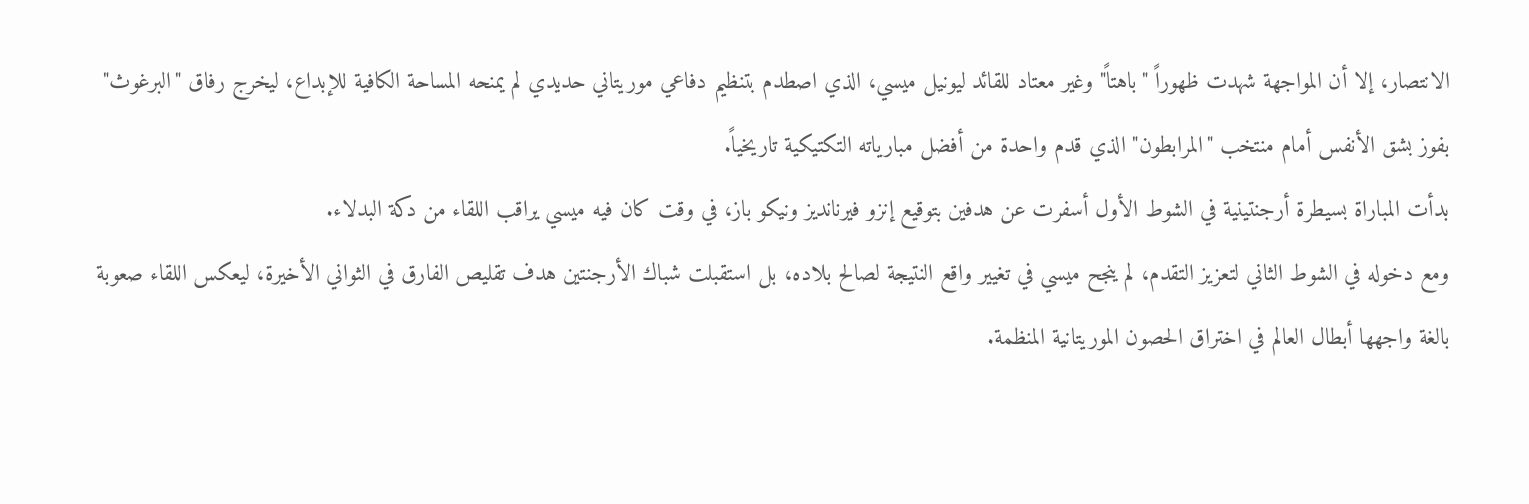الانتصار، إلا أن المواجهة شهدت ظهوراً "باهتاً" وغير معتاد للقائد ليونيل ميسي، الذي اصطدم بتنظيم دفاعي موريتاني حديدي لم يمنحه المساحة الكافية للإبداع، ليخرج رفاق "البرغوث" بفوز بشق الأنفس أمام منتخب "المرابطون" الذي قدم واحدة من أفضل مبارياته التكتيكية تاريخياً.
بدأت المباراة بسيطرة أرجنتينية في الشوط الأول أسفرت عن هدفين بتوقيع إنزو فيرنانديز ونيكو باز، في وقت كان فيه ميسي يراقب اللقاء من دكة البدلاء.
ومع دخوله في الشوط الثاني لتعزيز التقدم، لم ينجح ميسي في تغيير واقع النتيجة لصالح بلاده، بل استقبلت شباك الأرجنتين هدف تقليص الفارق في الثواني الأخيرة، ليعكس اللقاء صعوبة بالغة واجهها أبطال العالم في اختراق الحصون الموريتانية المنظمة.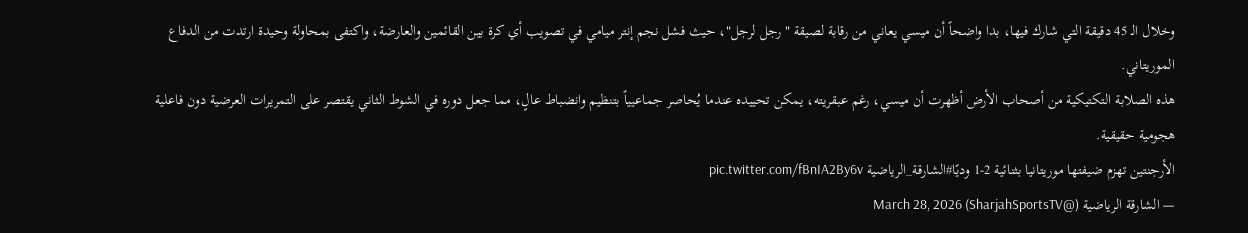وخلال الـ 45 دقيقة التي شارك فيها، بدا واضحاً أن ميسي يعاني من رقابة لصيقة "رجل لرجل"، حيث فشل نجم إنتر ميامي في تصويب أي كرة بين القائمين والعارضة، واكتفى بمحاولة وحيدة ارتدت من الدفاع الموريتاني.
هذه الصلابة التكتيكية من أصحاب الأرض أظهرت أن ميسي، رغم عبقريته، يمكن تحييده عندما يُحاصر جماعيياً بتنظيم وانضباط عالٍ، مما جعل دوره في الشوط الثاني يقتصر على التمريرات العرضية دون فاعلية هجومية حقيقية.
الأرجنتين تهزم ضيفتها موريتانيا بثنائية 2-1 وديًا#الشارقة_الرياضية pic.twitter.com/fBnIA2By6v
— الشارقة الرياضية (@SharjahSportsTV) March 28, 2026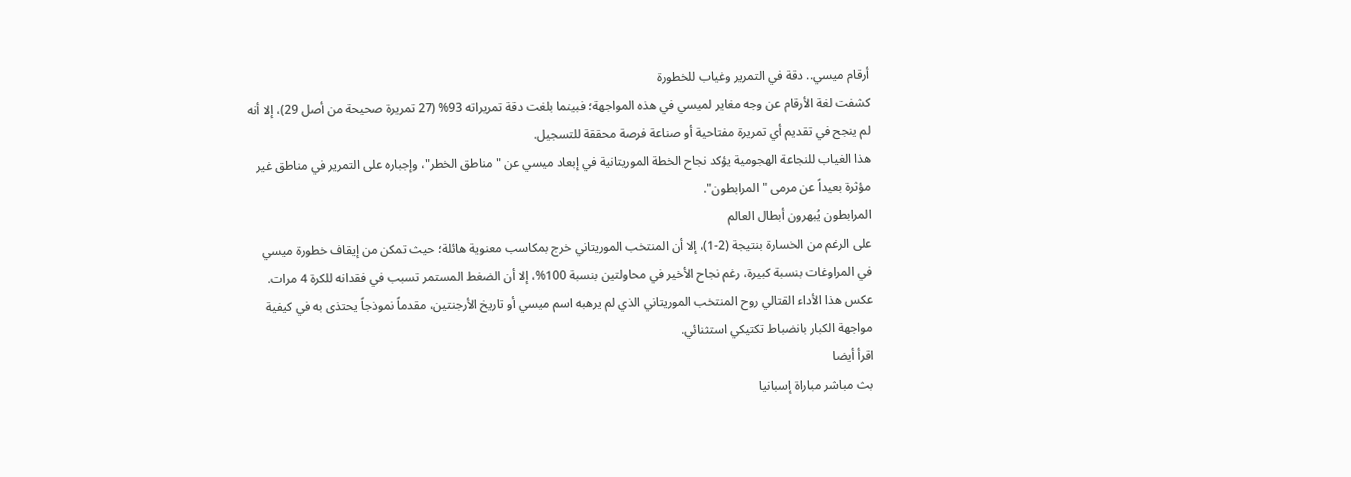أرقام ميسي.. دقة في التمرير وغياب للخطورة
كشفت لغة الأرقام عن وجه مغاير لميسي في هذه المواجهة؛ فبينما بلغت دقة تمريراته 93% (27 تمريرة صحيحة من أصل 29)، إلا أنه لم ينجح في تقديم أي تمريرة مفتاحية أو صناعة فرصة محققة للتسجيل.
هذا الغياب للنجاعة الهجومية يؤكد نجاح الخطة الموريتانية في إبعاد ميسي عن "مناطق الخطر"، وإجباره على التمرير في مناطق غير مؤثرة بعيداً عن مرمى "المرابطون".
المرابطون يُبهرون أبطال العالم
على الرغم من الخسارة بنتيجة (2-1)، إلا أن المنتخب الموريتاني خرج بمكاسب معنوية هائلة؛ حيث تمكن من إيقاف خطورة ميسي في المراوغات بنسبة كبيرة، رغم نجاح الأخير في محاولتين بنسبة 100%، إلا أن الضغط المستمر تسبب في فقدانه للكرة 4 مرات.
عكس هذا الأداء القتالي روح المنتخب الموريتاني الذي لم يرهبه اسم ميسي أو تاريخ الأرجنتين، مقدماً نموذجاً يحتذى به في كيفية مواجهة الكبار بانضباط تكتيكي استثنائي.
اقرأ أيضا
بث مباشر مباراة إسبانيا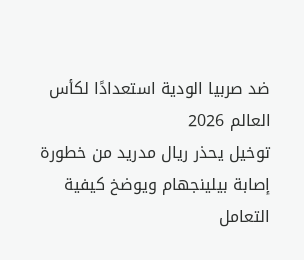ضد صربيا الودية استعدادًا لكأس العالم 2026
توخيل يحذر ريال مدريد من خطورة إصابة بيلينجهام ويوضخ كيفية التعامل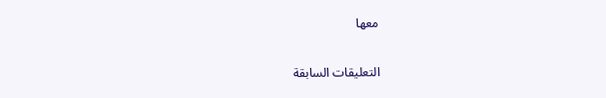معها

التعليقات السابقة